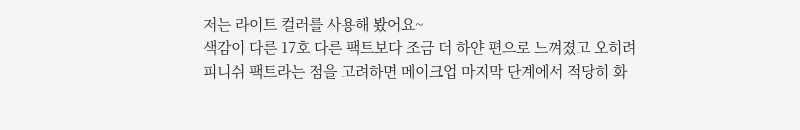저는 라이트 컬러를 사용해 봤어요~
색감이 다른 17호 다른 팩트보다 조금 더 하얀 편으로 느껴졌고 오히려 피니쉬 팩트라는 점을 고려하면 메이크업 마지막 단계에서 적당히 화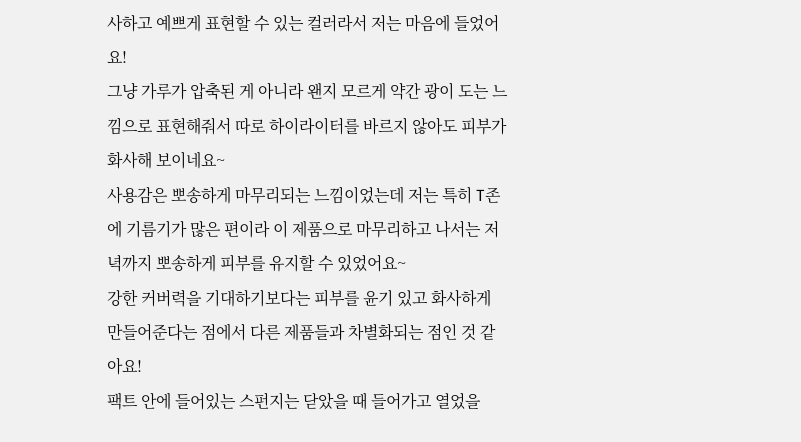사하고 예쁘게 표현할 수 있는 컬러라서 저는 마음에 들었어요!
그냥 가루가 압축된 게 아니라 왠지 모르게 약간 광이 도는 느낌으로 표현해줘서 따로 하이라이터를 바르지 않아도 피부가 화사해 보이네요~
사용감은 뽀송하게 마무리되는 느낌이었는데 저는 특히 T존에 기름기가 많은 편이라 이 제품으로 마무리하고 나서는 저녁까지 뽀송하게 피부를 유지할 수 있었어요~
강한 커버력을 기대하기보다는 피부를 윤기 있고 화사하게 만들어준다는 점에서 다른 제품들과 차별화되는 점인 것 같아요!
팩트 안에 들어있는 스펀지는 닫았을 때 들어가고 열었을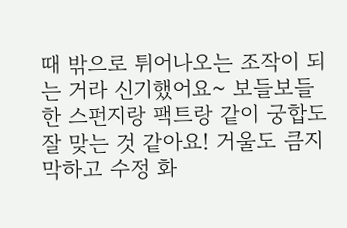때 밖으로 튀어나오는 조작이 되는 거라 신기했어요~ 보들보들한 스펀지랑 팩트랑 같이 궁합도 잘 맞는 것 같아요! 거울도 큼지막하고 수정 화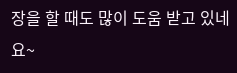장을 할 때도 많이 도움 받고 있네요~